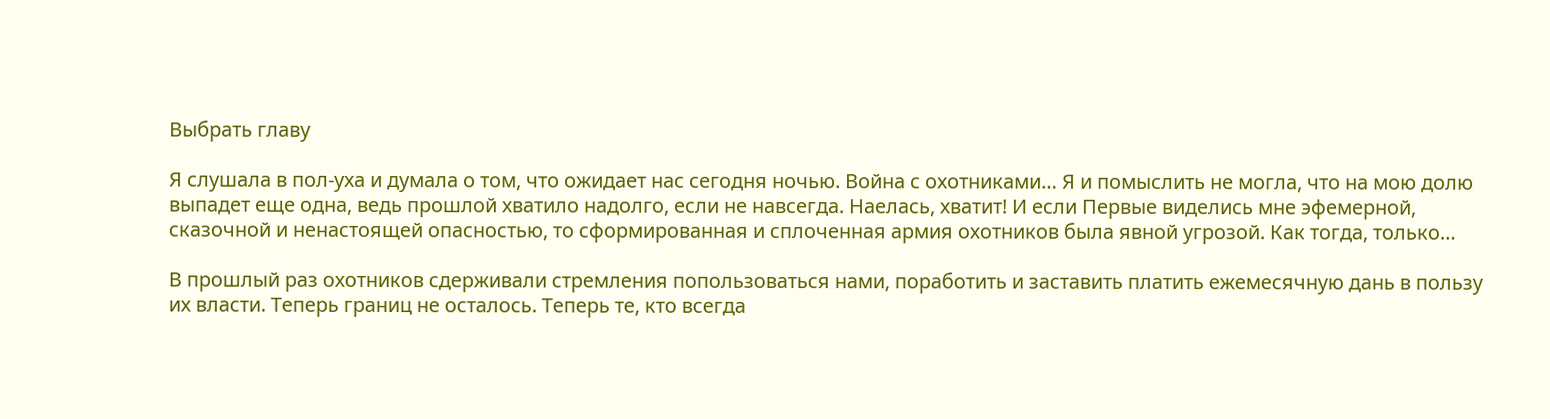Выбрать главу

Я слушала в пол-уха и думала о том, что ожидает нас сегодня ночью. Война с охотниками… Я и помыслить не могла, что на мою долю выпадет еще одна, ведь прошлой хватило надолго, если не навсегда. Наелась, хватит! И если Первые виделись мне эфемерной, сказочной и ненастоящей опасностью, то сформированная и сплоченная армия охотников была явной угрозой. Как тогда, только…

В прошлый раз охотников сдерживали стремления попользоваться нами, поработить и заставить платить ежемесячную дань в пользу их власти. Теперь границ не осталось. Теперь те, кто всегда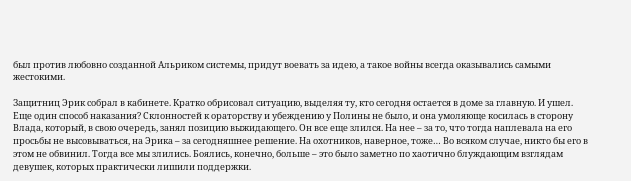был против любовно созданной Альриком системы, придут воевать за идею, а такое войны всегда оказывались самыми жестокими.

Защитниц Эрик собрал в кабинете. Кратко обрисовал ситуацию, выделяя ту, кто сегодня остается в доме за главную. И ушел. Еще один способ наказания? Склонностей к ораторству и убеждению у Полины не было, и она умоляюще косилась в сторону Влада, который, в свою очередь, занял позицию выжидающего. Он все еще злился. На нее – за то, что тогда наплевала на его просьбы не высовываться, на Эрика – за сегодняшнее решение. На охотников, наверное, тоже… Во всяком случае, никто бы его в этом не обвинил. Тогда все мы злились. Боялись, конечно, больше – это было заметно по хаотично блуждающим взглядам девушек, которых практически лишили поддержки.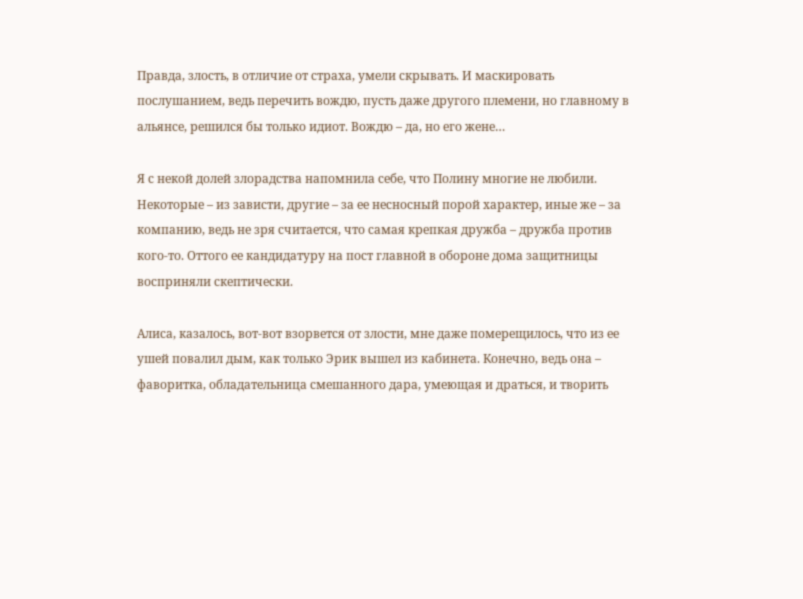Правда, злость, в отличие от страха, умели скрывать. И маскировать послушанием, ведь перечить вождю, пусть даже другого племени, но главному в альянсе, решился бы только идиот. Вождю – да, но его жене…

Я с некой долей злорадства напомнила себе, что Полину многие не любили. Некоторые – из зависти, другие – за ее несносный порой характер, иные же – за компанию, ведь не зря считается, что самая крепкая дружба – дружба против кого-то. Оттого ее кандидатуру на пост главной в обороне дома защитницы восприняли скептически.

Алиса, казалось, вот-вот взорвется от злости, мне даже померещилось, что из ее ушей повалил дым, как только Эрик вышел из кабинета. Конечно, ведь она – фаворитка, обладательница смешанного дара, умеющая и драться, и творить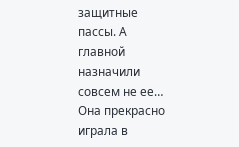защитные пассы. А главной назначили совсем не ее… Она прекрасно играла в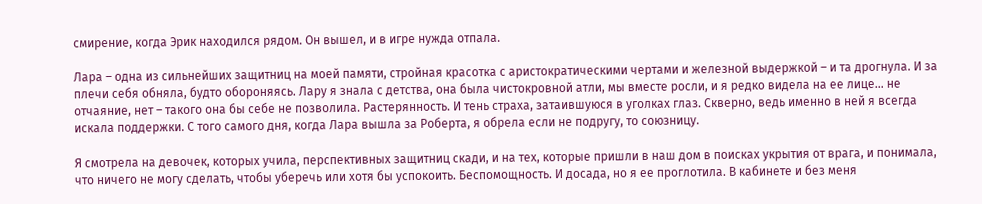смирение, когда Эрик находился рядом. Он вышел, и в игре нужда отпала.

Лара – одна из сильнейших защитниц на моей памяти, стройная красотка с аристократическими чертами и железной выдержкой – и та дрогнула. И за плечи себя обняла, будто обороняясь. Лару я знала с детства, она была чистокровной атли, мы вместе росли, и я редко видела на ее лице… не отчаяние, нет – такого она бы себе не позволила. Растерянность. И тень страха, затаившуюся в уголках глаз. Скверно, ведь именно в ней я всегда искала поддержки. С того самого дня, когда Лара вышла за Роберта, я обрела если не подругу, то союзницу.

Я смотрела на девочек, которых учила, перспективных защитниц скади, и на тех, которые пришли в наш дом в поисках укрытия от врага, и понимала, что ничего не могу сделать, чтобы уберечь или хотя бы успокоить. Беспомощность. И досада, но я ее проглотила. В кабинете и без меня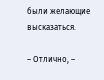были желающие высказаться.

– Отлично, –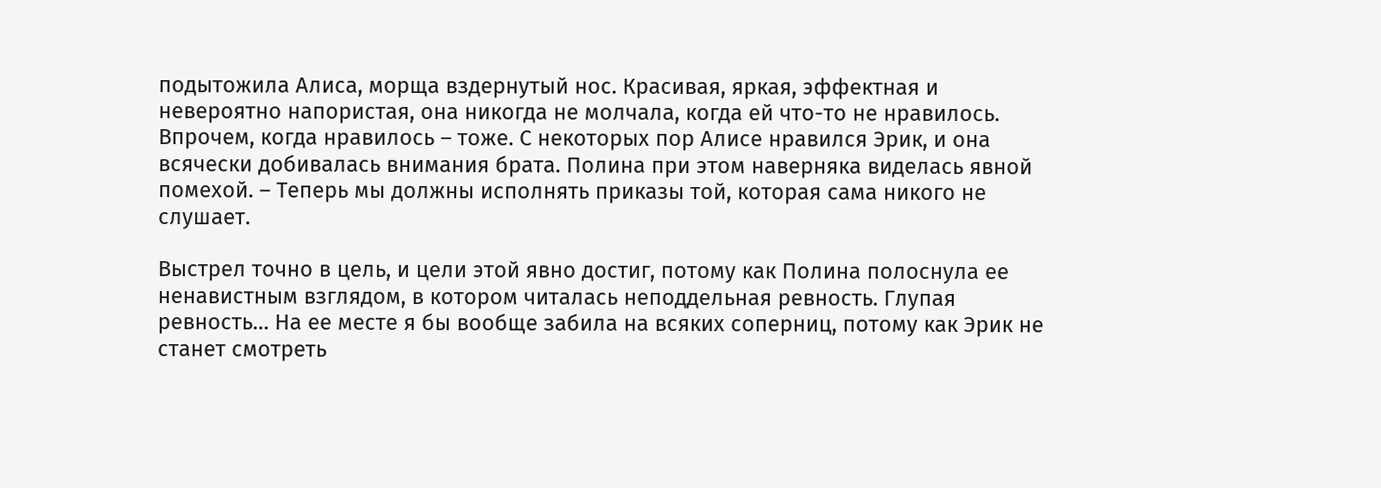подытожила Алиса, морща вздернутый нос. Красивая, яркая, эффектная и невероятно напористая, она никогда не молчала, когда ей что-то не нравилось. Впрочем, когда нравилось – тоже. С некоторых пор Алисе нравился Эрик, и она всячески добивалась внимания брата. Полина при этом наверняка виделась явной помехой. – Теперь мы должны исполнять приказы той, которая сама никого не слушает.

Выстрел точно в цель, и цели этой явно достиг, потому как Полина полоснула ее ненавистным взглядом, в котором читалась неподдельная ревность. Глупая ревность… На ее месте я бы вообще забила на всяких соперниц, потому как Эрик не станет смотреть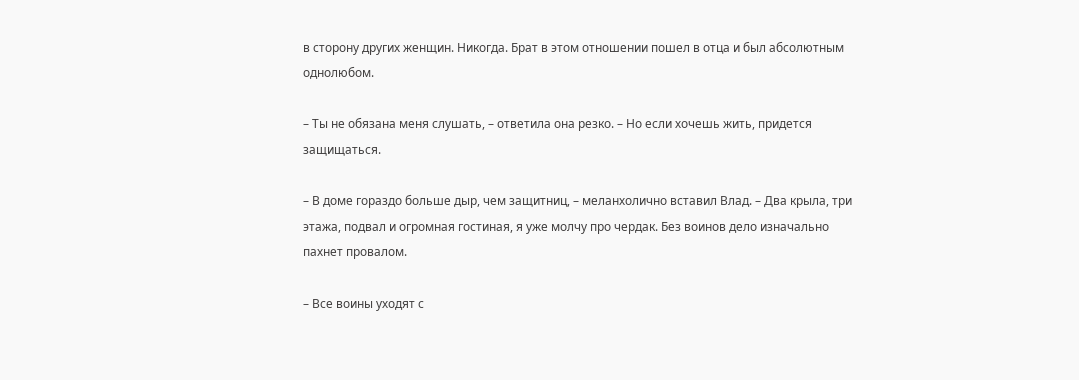в сторону других женщин. Никогда. Брат в этом отношении пошел в отца и был абсолютным однолюбом.

– Ты не обязана меня слушать, – ответила она резко. – Но если хочешь жить, придется защищаться.

– В доме гораздо больше дыр, чем защитниц, – меланхолично вставил Влад. – Два крыла, три этажа, подвал и огромная гостиная, я уже молчу про чердак. Без воинов дело изначально пахнет провалом.

– Все воины уходят с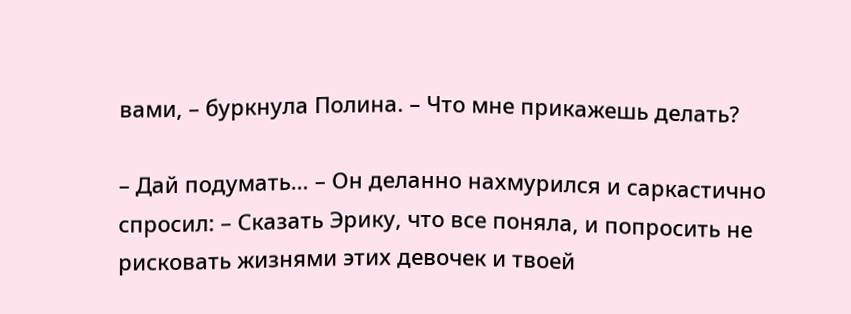вами, – буркнула Полина. – Что мне прикажешь делать?

– Дай подумать… – Он деланно нахмурился и саркастично спросил: – Сказать Эрику, что все поняла, и попросить не рисковать жизнями этих девочек и твоей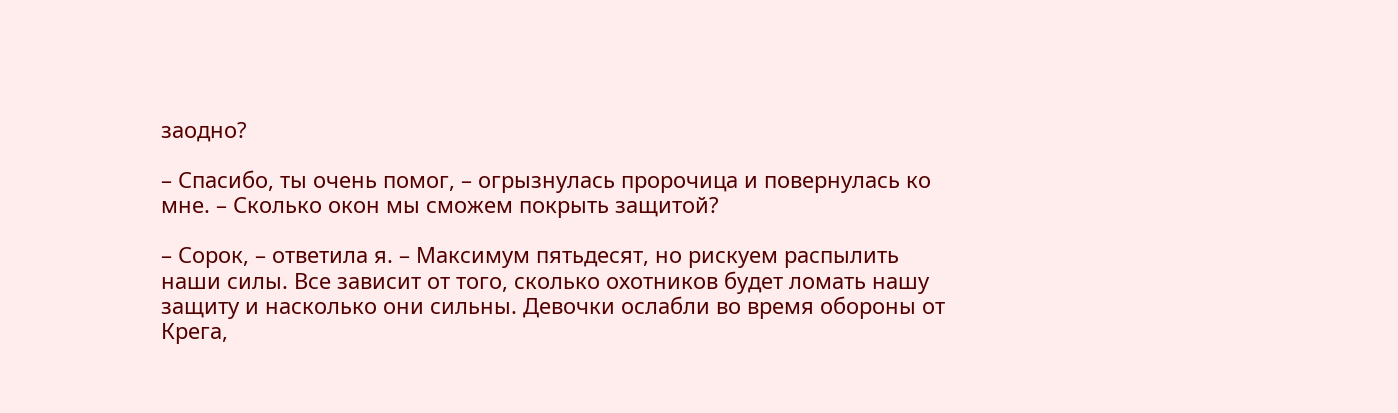заодно?

– Спасибо, ты очень помог, – огрызнулась пророчица и повернулась ко мне. – Сколько окон мы сможем покрыть защитой?

– Сорок, – ответила я. – Максимум пятьдесят, но рискуем распылить наши силы. Все зависит от того, сколько охотников будет ломать нашу защиту и насколько они сильны. Девочки ослабли во время обороны от Крега,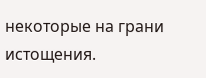некоторые на грани истощения.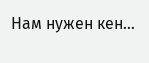Нам нужен кен…